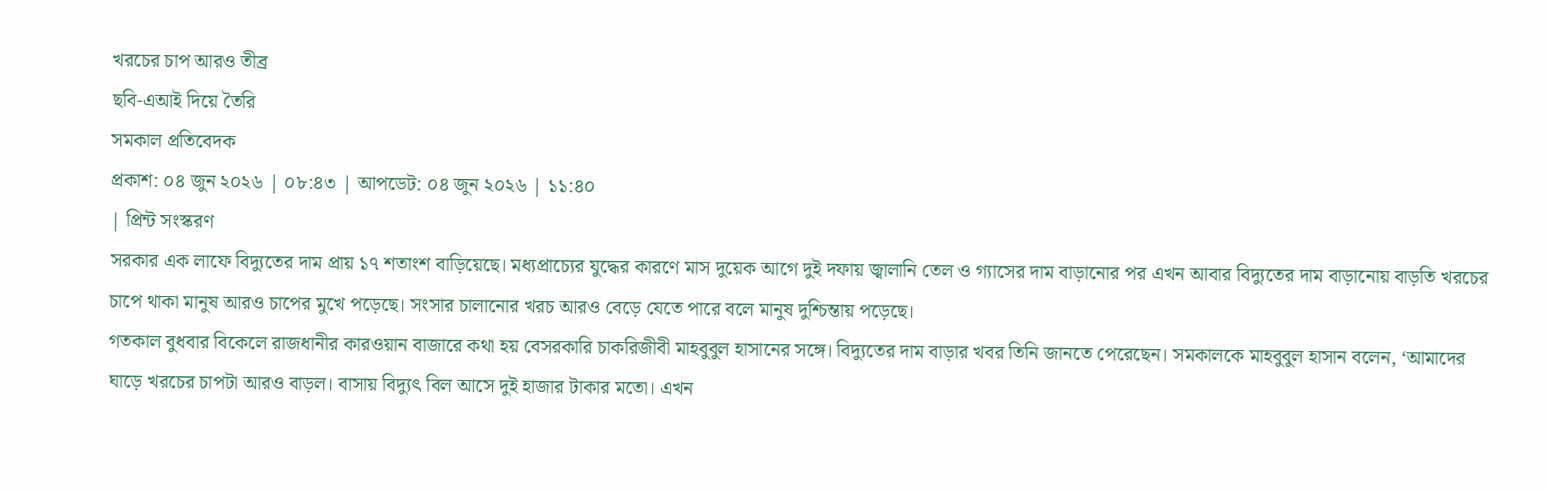খরচের চাপ আরও তীব্র
ছবি-এআই দিয়ে তৈরি
সমকাল প্রতিবেদক
প্রকাশ: ০৪ জুন ২০২৬ | ০৮:৪৩ | আপডেট: ০৪ জুন ২০২৬ | ১১:৪০
| প্রিন্ট সংস্করণ
সরকার এক লাফে বিদ্যুতের দাম প্রায় ১৭ শতাংশ বাড়িয়েছে। মধ্যপ্রাচ্যের যুদ্ধের কারণে মাস দুয়েক আগে দুই দফায় জ্বালানি তেল ও গ্যাসের দাম বাড়ানোর পর এখন আবার বিদ্যুতের দাম বাড়ানোয় বাড়তি খরচের চাপে থাকা মানুষ আরও চাপের মুখে পড়েছে। সংসার চালানোর খরচ আরও বেড়ে যেতে পারে বলে মানুষ দুশ্চিন্তায় পড়েছে।
গতকাল বুধবার বিকেলে রাজধানীর কারওয়ান বাজারে কথা হয় বেসরকারি চাকরিজীবী মাহবুবুল হাসানের সঙ্গে। বিদ্যুতের দাম বাড়ার খবর তিনি জানতে পেরেছেন। সমকালকে মাহবুবুল হাসান বলেন, ‘আমাদের ঘাড়ে খরচের চাপটা আরও বাড়ল। বাসায় বিদ্যুৎ বিল আসে দুই হাজার টাকার মতো। এখন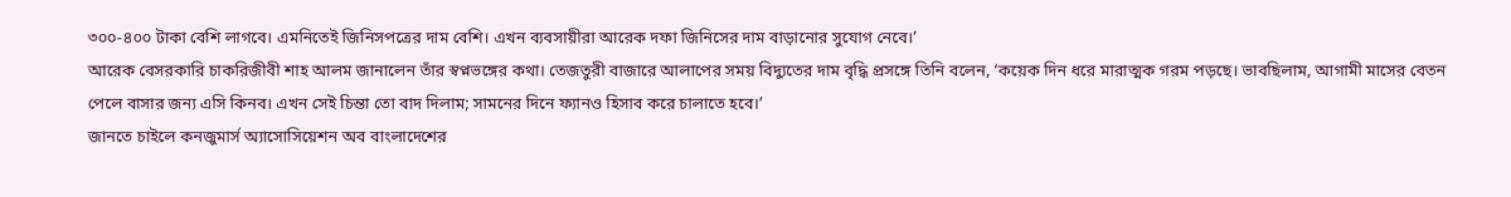৩০০-৪০০ টাকা বেশি লাগবে। এমনিতেই জিনিসপত্রের দাম বেশি। এখন ব্যবসায়ীরা আরেক দফা জিনিসের দাম বাড়ানোর সুযোগ নেবে।’
আরেক বেসরকারি চাকরিজীবী শাহ আলম জানালেন তাঁর স্বপ্নভঙ্গের কথা। তেজতুরী বাজারে আলাপের সময় বিদ্যুতের দাম বৃদ্ধি প্রসঙ্গে তিনি বলেন, ‘কয়েক দিন ধরে মারাত্মক গরম পড়ছে। ভাবছিলাম, আগামী মাসের বেতন পেলে বাসার জন্য এসি কিনব। এখন সেই চিন্তা তো বাদ দিলাম; সামনের দিনে ফ্যানও হিসাব করে চালাতে হবে।’
জানতে চাইলে কনজুমার্স অ্যাসোসিয়েশন অব বাংলাদেশের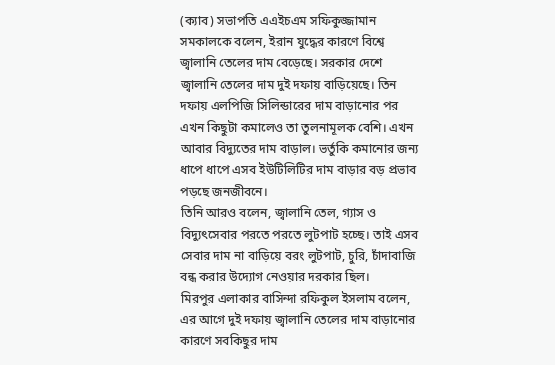(ক্যাব) সভাপতি এএইচএম সফিকুজ্জামান সমকালকে বলেন, ইরান যুদ্ধের কারণে বিশ্বে জ্বালানি তেলের দাম বেড়েছে। সরকার দেশে জ্বালানি তেলের দাম দুই দফায় বাড়িয়েছে। তিন দফায় এলপিজি সিলিন্ডারের দাম বাড়ানোর পর এখন কিছুটা কমালেও তা তুলনামূলক বেশি। এখন আবার বিদ্যুতের দাম বাড়াল। ভর্তুকি কমানোর জন্য ধাপে ধাপে এসব ইউটিলিটির দাম বাড়ার বড় প্রভাব পড়ছে জনজীবনে।
তিনি আরও বলেন, জ্বালানি তেল, গ্যাস ও বিদ্যুৎসেবার পরতে পরতে লুটপাট হচ্ছে। তাই এসব সেবার দাম না বাড়িয়ে বরং লুটপাট, চুরি, চাঁদাবাজি বন্ধ করার উদ্যোগ নেওয়ার দরকার ছিল।
মিরপুর এলাকার বাসিন্দা রফিকুল ইসলাম বলেন, এর আগে দুই দফায় জ্বালানি তেলের দাম বাড়ানোর কারণে সবকিছুর দাম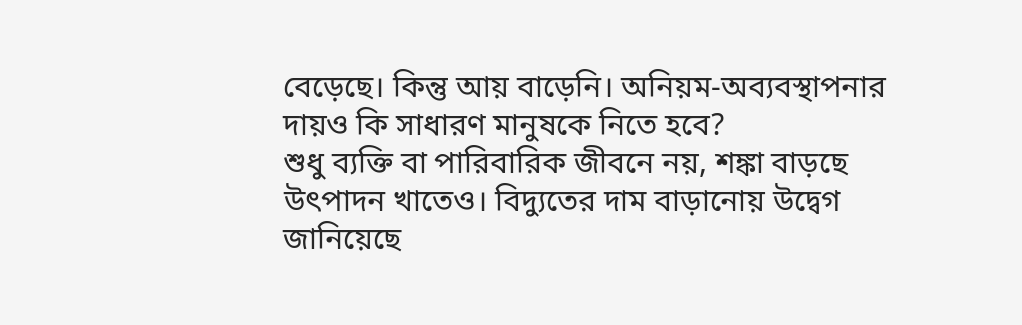বেড়েছে। কিন্তু আয় বাড়েনি। অনিয়ম-অব্যবস্থাপনার দায়ও কি সাধারণ মানুষকে নিতে হবে?
শুধু ব্যক্তি বা পারিবারিক জীবনে নয়, শঙ্কা বাড়ছে উৎপাদন খাতেও। বিদ্যুতের দাম বাড়ানোয় উদ্বেগ জানিয়েছে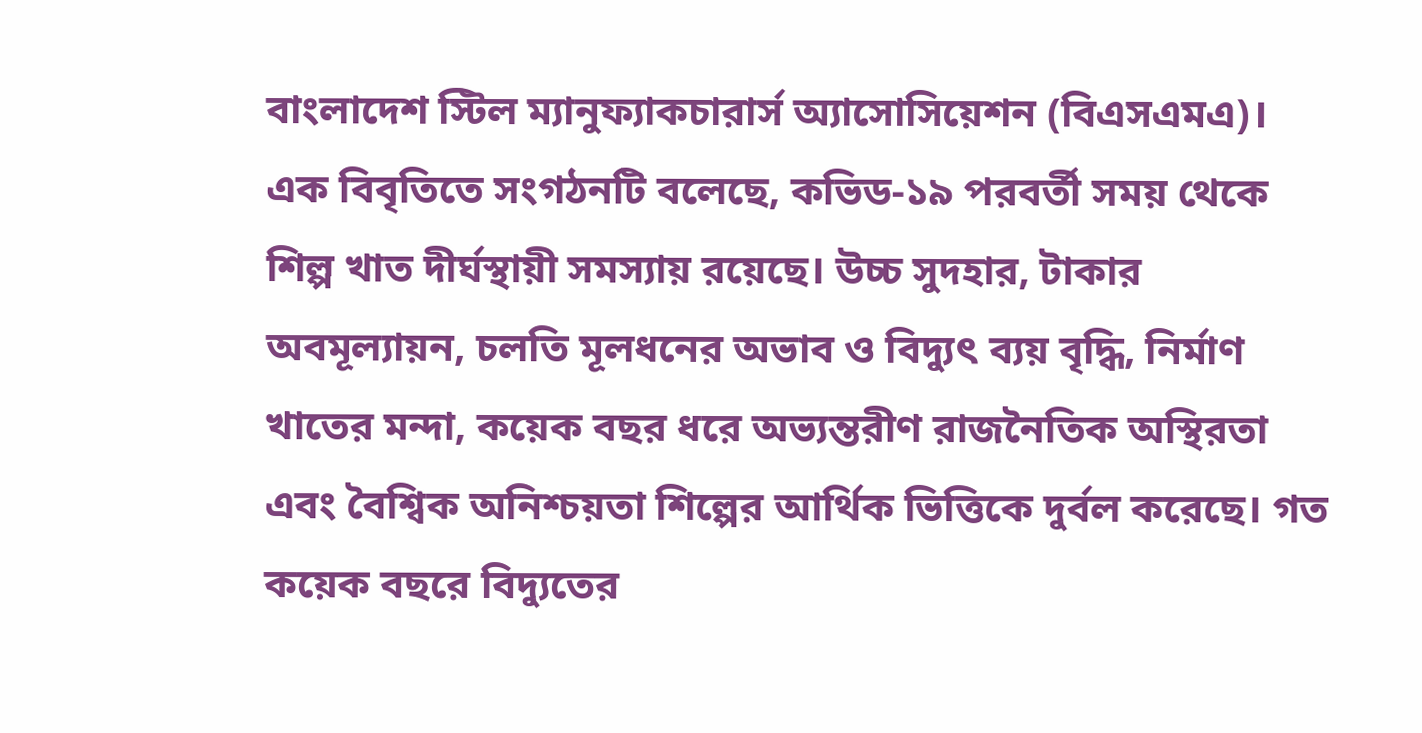বাংলাদেশ স্টিল ম্যানুফ্যাকচারার্স অ্যাসোসিয়েশন (বিএসএমএ)। এক বিবৃতিতে সংগঠনটি বলেছে, কভিড-১৯ পরবর্তী সময় থেকে শিল্প খাত দীর্ঘস্থায়ী সমস্যায় রয়েছে। উচ্চ সুদহার, টাকার অবমূল্যায়ন, চলতি মূলধনের অভাব ও বিদ্যুৎ ব্যয় বৃদ্ধি, নির্মাণ খাতের মন্দা, কয়েক বছর ধরে অভ্যন্তরীণ রাজনৈতিক অস্থিরতা এবং বৈশ্বিক অনিশ্চয়তা শিল্পের আর্থিক ভিত্তিকে দুর্বল করেছে। গত কয়েক বছরে বিদ্যুতের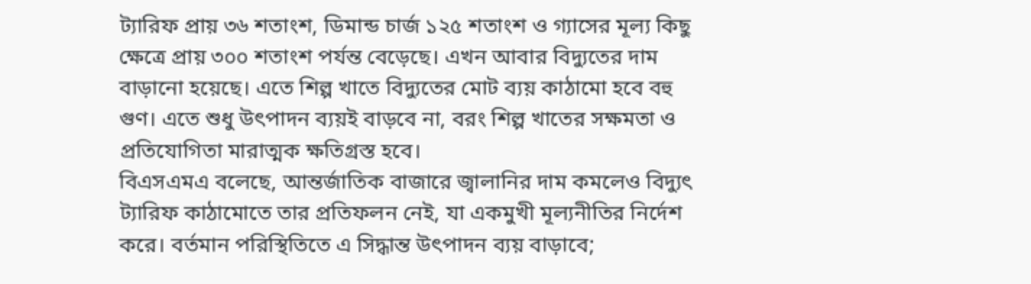ট্যারিফ প্রায় ৩৬ শতাংশ, ডিমান্ড চার্জ ১২৫ শতাংশ ও গ্যাসের মূল্য কিছু ক্ষেত্রে প্রায় ৩০০ শতাংশ পর্যন্ত বেড়েছে। এখন আবার বিদ্যুতের দাম বাড়ানো হয়েছে। এতে শিল্প খাতে বিদ্যুতের মোট ব্যয় কাঠামো হবে বহু গুণ। এতে শুধু উৎপাদন ব্যয়ই বাড়বে না, বরং শিল্প খাতের সক্ষমতা ও প্রতিযোগিতা মারাত্মক ক্ষতিগ্রস্ত হবে।
বিএসএমএ বলেছে, আন্তর্জাতিক বাজারে জ্বালানির দাম কমলেও বিদ্যুৎ ট্যারিফ কাঠামোতে তার প্রতিফলন নেই, যা একমুখী মূল্যনীতির নির্দেশ করে। বর্তমান পরিস্থিতিতে এ সিদ্ধান্ত উৎপাদন ব্যয় বাড়াবে;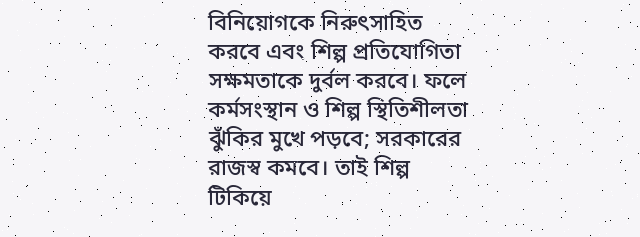বিনিয়োগকে নিরুৎসাহিত করবে এবং শিল্প প্রতিযোগিতা সক্ষমতাকে দুর্বল করবে। ফলে কর্মসংস্থান ও শিল্প স্থিতিশীলতা ঝুঁকির মুখে পড়বে; সরকারের রাজস্ব কমবে। তাই শিল্প টিকিয়ে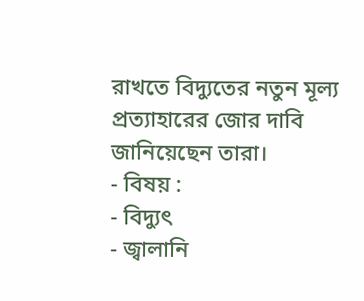রাখতে বিদ্যুতের নতুন মূল্য প্রত্যাহারের জোর দাবি জানিয়েছেন তারা।
- বিষয় :
- বিদ্যুৎ
- জ্বালানি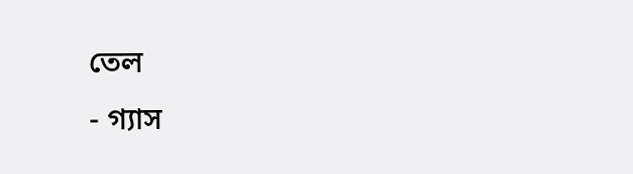তেল
- গ্যাস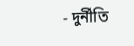- দুর্নীতি